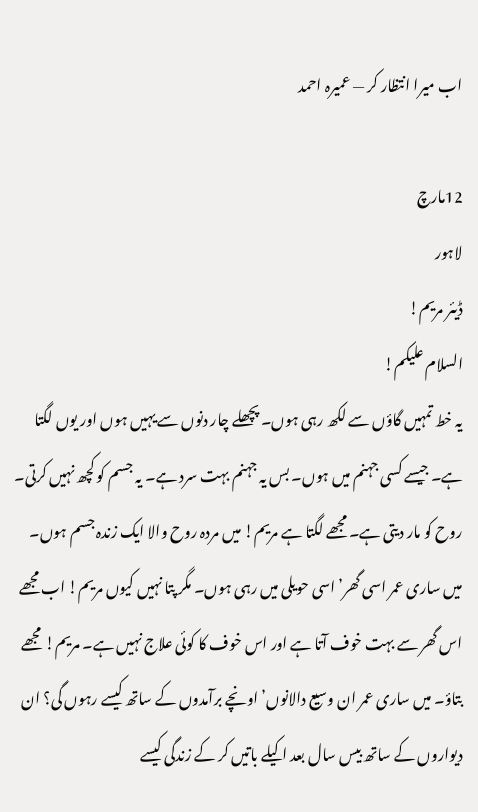اب میرا انتظار کر — عمیرہ احمد

12مارچ
لاہور
ڈیئر مریم!
السلام علیکم!
یہ خط تمہیں گاؤں سے لکھ رہی ہوں۔ پچھلے چار دنوں سے یہیں ہوں اور یوں لگتا ہے۔ جیسے کسی جہنم میں ہوں۔ بس یہ جہنم بہت سرد ہے۔ یہ جسم کو کچھ نہیں کرتی۔ روح کو مار دیتی ہے۔ مجھے لگتا ہے مریم! میں مردہ روح والا ایک زندہ جسم ہوں۔
میں ساری عمر اسی گھر’ اسی حویلی میں رہی ہوں۔ مگر پتا نہیں کیوں مریم! اب مجھے اس گھر سے بہت خوف آتا ہے اور اس خوف کا کوئی علاج نہیں ہے۔ مریم! مجھے بتاؤ۔ میں ساری عمر ان وسیع دالانوں’ اونچے برآمدوں کے ساتھ کیسے رہوں گی؟ ان دیواروں کے ساتھ بیس سال بعد اکیلے باتیں کر کے زندگی کیسے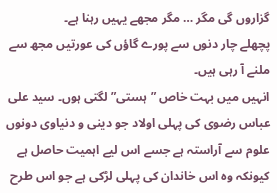گزاروں گی مگر … مگر مجھے یہیں رہنا ہے۔
پچھلے چار دنوں سے پورے گاؤں کی عورتیں مجھ سے ملنے آ رہی ہیں۔
انہیں میں بہت خاص ”ہستی” لگتی ہوں۔ سید علی عباس رضوی کی پہلی اولاد جو دینی و دنیاوی دونوں علوم سے آراستہ ہے جسے اس لیے اہمیت حاصل ہے کیونکہ وہ اس خاندان کی پہلی لڑکی ہے جو اس طرح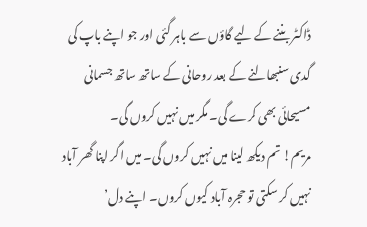ڈاکٹر بننے کے لیے گاؤں سے باہر گئی اور جو اپنے باپ کی گدی سنبھالنے کے بعد روحانی کے ساتھ ساتھ جسمانی مسیحائی بھی کرے گی۔ مگر میں نہیں کروں گی۔
مریم! تم دیکھ لینا میں نہیں کروں گی۔ میں اگر اپنا گھر آباد نہیں کر سکتی تو حجرہ آباد کیوں کروں۔ اپنے دل’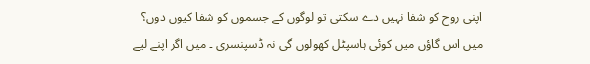اپنی روح کو شفا نہیں دے سکتی تو لوگوں کے جسموں کو شفا کیوں دوں؟
میں اس گاؤں میں کوئی ہاسپٹل کھولوں گی نہ ڈسپنسری ۔ میں اگر اپنے لیے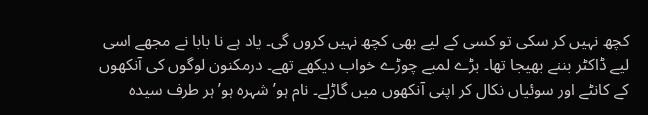کچھ نہیں کر سکی تو کسی کے لیے بھی کچھ نہیں کروں گی۔ یاد ہے نا بابا نے مجھے اسی لیے ڈاکٹر بننے بھیجا تھا۔ بڑے لمبے چوڑے خواب دیکھے تھے۔ درمکنون لوگوں کی آنکھوں کے کانٹے اور سوئیاں نکال کر اپنی آنکھوں میں گاڑلے۔ نام ہو’ شہرہ ہو’ ہر طرف سیدہ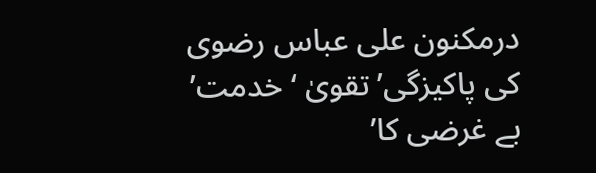درمکنون علی عباس رضوی کی پاکیزگی’ تقویٰ ‘ خدمت’ بے غرضی کا’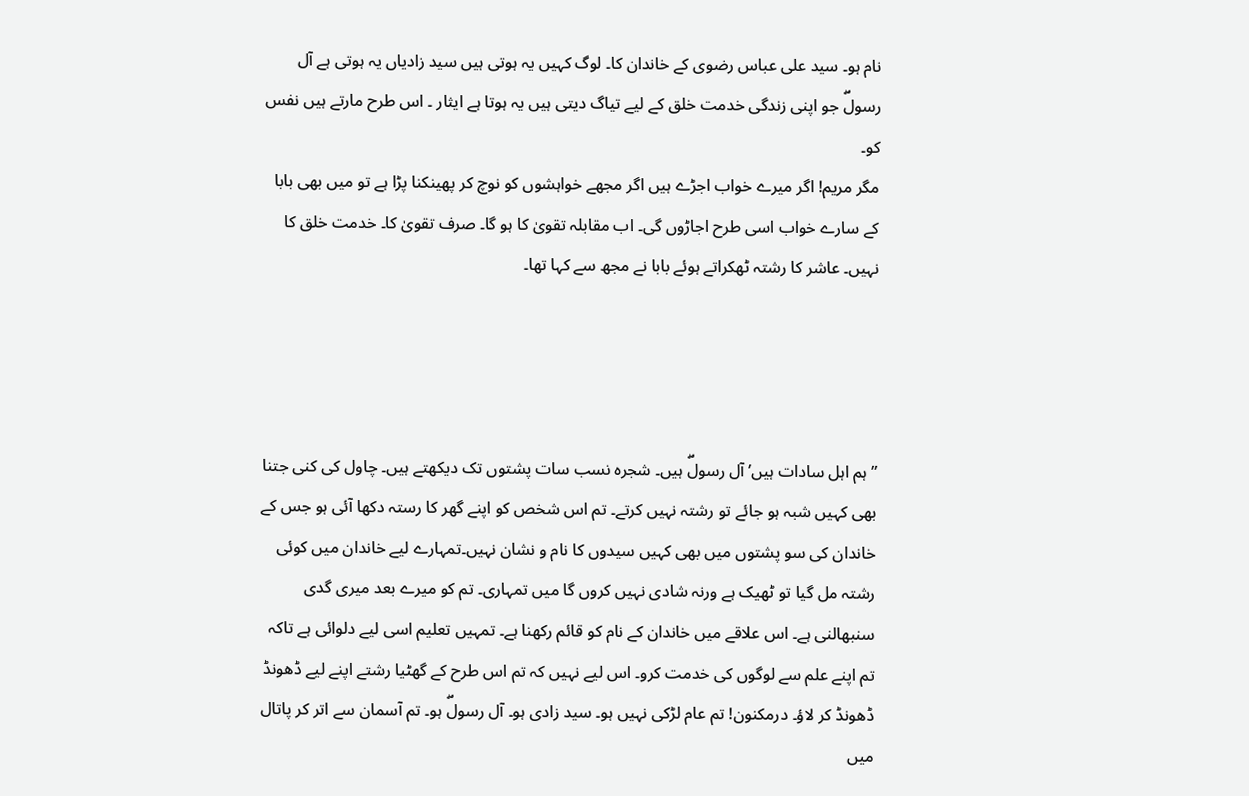نام ہو۔ سید علی عباس رضوی کے خاندان کا۔ لوگ کہیں یہ ہوتی ہیں سید زادیاں یہ ہوتی ہے آل رسولۖ جو اپنی زندگی خدمت خلق کے لیے تیاگ دیتی ہیں یہ ہوتا ہے ایثار ۔ اس طرح مارتے ہیں نفس کو۔
مگر مریم! اگر میرے خواب اجڑے ہیں اگر مجھے خواہشوں کو نوچ کر پھینکنا پڑا ہے تو میں بھی بابا کے سارے خواب اسی طرح اجاڑوں گی۔ اب مقابلہ تقویٰ کا ہو گا۔ صرف تقویٰ کا۔ خدمت خلق کا نہیں۔ عاشر کا رشتہ ٹھکراتے ہوئے بابا نے مجھ سے کہا تھا۔




”ہم اہل سادات ہیں’ آل رسولۖ ہیں۔ شجرہ نسب سات پشتوں تک دیکھتے ہیں۔ چاول کی کنی جتنا بھی کہیں شبہ ہو جائے تو رشتہ نہیں کرتے۔ تم اس شخص کو اپنے گھر کا رستہ دکھا آئی ہو جس کے خاندان کی سو پشتوں میں بھی کہیں سیدوں کا نام و نشان نہیں۔تمہارے لیے خاندان میں کوئی رشتہ مل گیا تو ٹھیک ہے ورنہ شادی نہیں کروں گا میں تمہاری۔ تم کو میرے بعد میری گدی سنبھالنی ہے۔ اس علاقے میں خاندان کے نام کو قائم رکھنا ہے۔ تمہیں تعلیم اسی لیے دلوائی ہے تاکہ تم اپنے علم سے لوگوں کی خدمت کرو۔ اس لیے نہیں کہ تم اس طرح کے گھٹیا رشتے اپنے لیے ڈھونڈ ڈھونڈ کر لاؤ۔ درمکنون! تم عام لڑکی نہیں ہو۔ سید زادی ہو۔ آل رسولۖ ہو۔ تم آسمان سے اتر کر پاتال میں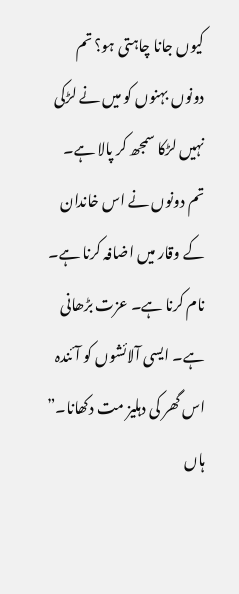کیوں جانا چاہتی ہو؟ تم دونوں بہنوں کو میں نے لڑکی نہیں لڑکا سمجھ کر پالا ہے۔ تم دونوں نے اس خاندان کے وقار میں اضافہ کرنا ہے۔ نام کرنا ہے۔ عزت بڑھانی ہے۔ ایسی آلائشوں کو آئندہ اس گھر کی دہلیز مت دکھانا۔”
ہاں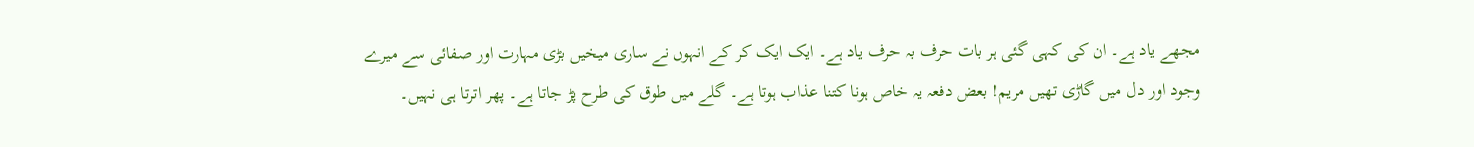مجھے یاد ہے۔ ان کی کہی گئی ہر بات حرف بہ حرف یاد ہے۔ ایک ایک کر کے انہوں نے ساری میخیں بڑی مہارت اور صفائی سے میرے وجود اور دل میں گاڑی تھیں مریم! بعض دفعہ یہ خاص ہونا کتنا عذاب ہوتا ہے۔ گلے میں طوق کی طرح پڑ جاتا ہے۔ پھر اترتا ہی نہیں۔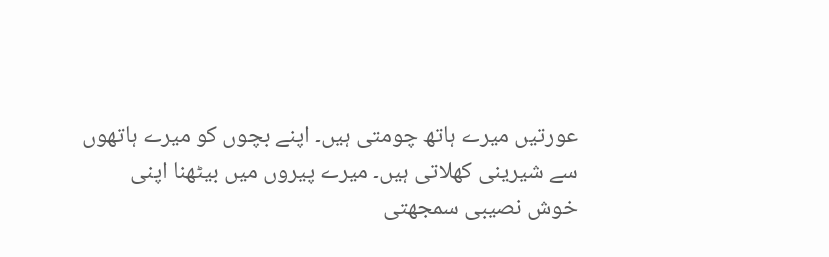عورتیں میرے ہاتھ چومتی ہیں۔ اپنے بچوں کو میرے ہاتھوں سے شیرینی کھلاتی ہیں۔ میرے پیروں میں بیٹھنا اپنی خوش نصیبی سمجھتی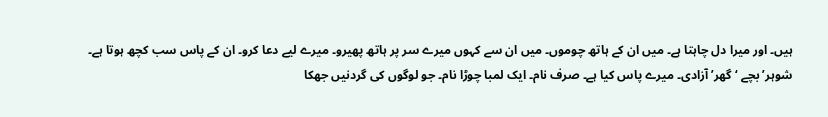ہیں۔ اور میرا دل چاہتا ہے۔ میں ان کے ہاتھ چوموں۔ میں ان سے کہوں میرے سر پر ہاتھ پھیرو۔ میرے لیے دعا کرو۔ ان کے پاس سب کچھ ہوتا ہے۔ شوہر’ بچے ‘ گھر’ آزادی۔ میرے پاس کیا ہے۔ صرف نام۔ ایک لمبا چوڑا نام۔ جو لوگوں کی گردنیں جھکا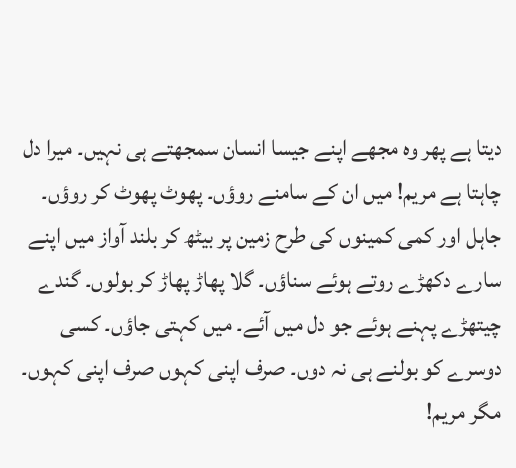دیتا ہے پھر وہ مجھے اپنے جیسا انسان سمجھتے ہی نہیں۔ میرا دل چاہتا ہے مریم! میں ان کے سامنے روؤں۔ پھوٹ پھوٹ کر روؤں۔ جاہل اور کمی کمینوں کی طرح زمین پر بیٹھ کر بلند آواز میں اپنے سارے دکھڑے روتے ہوئے سناؤں۔ گلا پھاڑ پھاڑ کر بولوں۔ گندے چیتھڑے پہنے ہوئے جو دل میں آئے۔ میں کہتی جاؤں۔ کسی دوسرے کو بولنے ہی نہ دوں۔ صرف اپنی کہوں صرف اپنی کہوں۔ مگر مریم!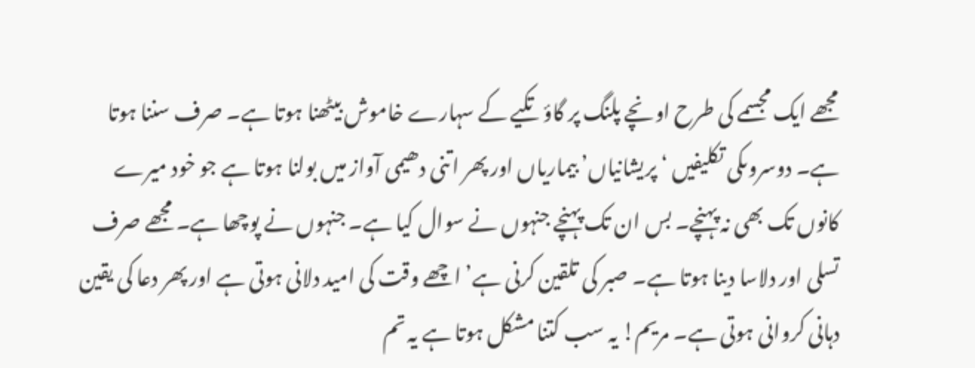مجھے ایک مجسمے کی طرح اونچے پلنگ پر گاؤ تکیے کے سہارے خاموش بیٹھنا ہوتا ہے۔ صرف سننا ہوتا ہے۔ دوسروںکی تکلیفیں ‘ پریشانیاں’ بیماریاں اور پھر اتنی دھیمی آواز میں بولنا ہوتا ہے جو خود میرے کانوں تک بھی نہ پہنچے۔ بس ان تک پہنچے جنہوں نے سوال کیا ہے۔ جنہوں نے پوچھا ہے۔ مجھے صرف تسلی اور دلاسا دینا ہوتا ہے۔ صبر کی تلقین کرنی ہے’ اچھے وقت کی امید دلانی ہوتی ہے اور پھر دعا کی یقین دہانی کروانی ہوتی ہے۔ مریم! یہ سب کتنا مشکل ہوتا ہے یہ تم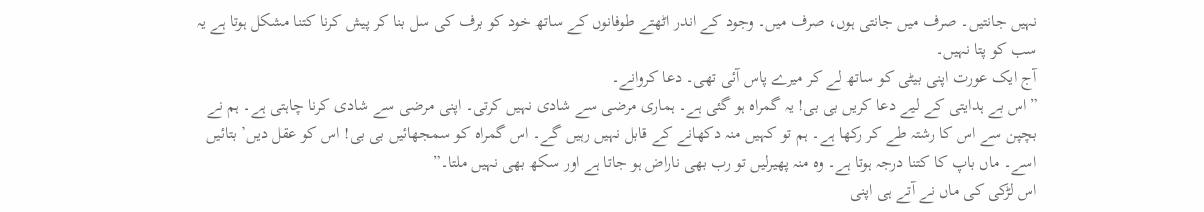نہیں جانتیں۔ صرف میں جانتی ہوں، صرف میں۔ وجود کے اندر اٹھتے طوفانوں کے ساتھ خود کو برف کی سل بنا کر پیش کرنا کتنا مشکل ہوتا ہے یہ سب کو پتا نہیں۔
آج ایک عورت اپنی بیٹی کو ساتھ لے کر میرے پاس آئی تھی۔ دعا کروانے۔
”اس بے ہدایتی کے لیے دعا کریں بی بی! یہ گمراہ ہو گئی ہے۔ ہماری مرضی سے شادی نہیں کرتی۔ اپنی مرضی سے شادی کرنا چاہتی ہے۔ ہم نے بچپن سے اس کا رشتہ طے کر رکھا ہے۔ ہم تو کہیں منہ دکھانے کے قابل نہیں رہیں گے۔ اس گمراہ کو سمجھائیں بی بی! اس کو عقل دیں’ بتائیں اسے۔ ماں باپ کا کتنا درجہ ہوتا ہے۔ وہ منہ پھیرلیں تو رب بھی ناراض ہو جاتا ہے اور سکھ بھی نہیں ملتا۔”
اس لڑکی کی ماں نے آتے ہی اپنی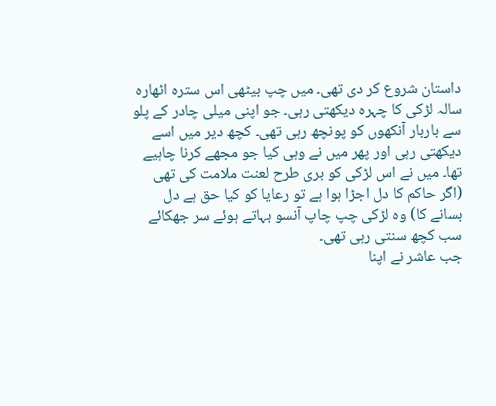داستان شروع کر دی تھی۔ میں چپ بیٹھی اس سترہ اٹھارہ سالہ لڑکی کا چہرہ دیکھتی رہی۔ جو اپنی میلی چادر کے پلو سے باربار آنکھوں کو پونچھ رہی تھی۔ کچھ دیر میں اسے دیکھتی رہی اور پھر میں نے وہی کیا جو مجھے کرنا چاہیے تھا۔ میں نے اس لڑکی کو بری طرح لعنت ملامت کی تھی (اگر حاکم کا دل اجڑا ہوا ہے تو رعایا کو کیا حق ہے دل بسانے کا) وہ لڑکی چپ چاپ آنسو بہاتے ہوئے سر جھکائے سب کچھ سنتی رہی تھی۔
جب عاشر نے اپنا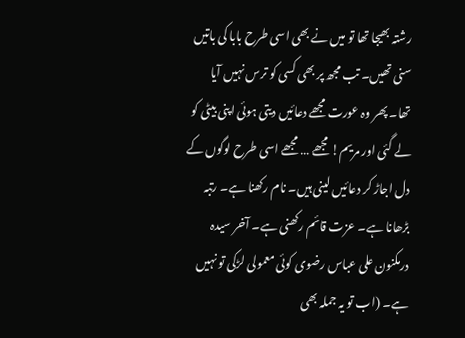رشتہ بھیجا تھا تو میں نے بھی اسی طرح بابا کی باتیں سنی تھیں۔ تب مجھ پر بھی کسی کو ترس نہیں آیا تھا۔ پھر وہ عورت مجھے دعائیں دیتی ہوئی اپنی بیٹی کو لے گئی اور مریم! مجھے … مجھے اسی طرح لوگوں کے دل اجاڑ کر دعائیں لینی ہیں۔ نام رکھنا ہے۔ رتبہ بڑھانا ہے۔ عزت قائم رکھنی ہے۔ آخر سیدہ درمکنون علی عباس رضوی کوئی معمولی لڑکی تو نہیں ہے۔ (اب تو یہ جملہ بھی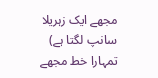مجھے ایک زہریلا سانپ لگتا ہے)
تمہارا خط مجھے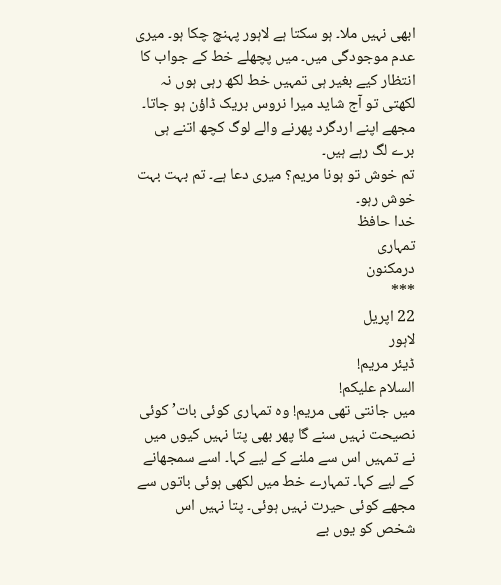ابھی نہیں ملا۔ ہو سکتا ہے لاہور پہنچ چکا ہو۔ میری عدم موجودگی میں۔ میں پچھلے خط کے جواب کا انتظار کیے بغیر ہی تمہیں خط لکھ رہی ہوں نہ لکھتی تو آج شاید میرا نروس بریک ڈاؤن ہو جاتا۔ مجھے اپنے اردگرد پھرنے والے لوگ کچھ اتنے ہی برے لگ رہے ہیں۔
تم خوش تو ہونا مریم؟ میری دعا ہے۔ تم بہت بہت خوش رہو۔
خدا حافظ
تمہاری
درمکنون
***
22 اپریل
لاہور
ڈیئر مریم!
السلام علیکم!
میں جانتی تھی مریم! وہ تمہاری کوئی بات’ کوئی نصیحت نہیں سنے گا پھر بھی پتا نہیں کیوں میں نے تمہیں اس سے ملنے کے لیے کہا۔ اسے سمجھانے کے لیے کہا۔ تمہارے خط میں لکھی ہوئی باتوں سے مجھے کوئی حیرت نہیں ہوئی۔ پتا نہیں اس شخص کو یوں بے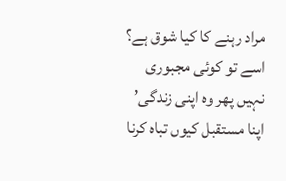مراد رہنے کا کیا شوق ہے؟ اسے تو کوئی مجبوری نہیں پھر وہ اپنی زندگی’ اپنا مستقبل کیوں تباہ کرنا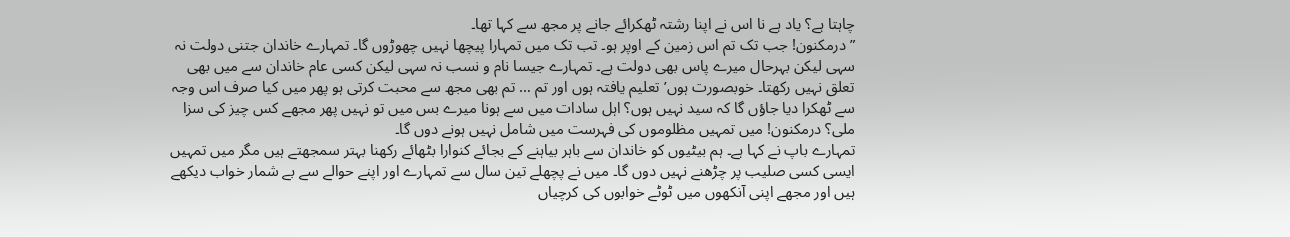چاہتا ہے؟ یاد ہے نا اس نے اپنا رشتہ ٹھکرائے جانے پر مجھ سے کہا تھا۔
”درمکنون! جب تک تم اس زمین کے اوپر ہو۔ تب تک میں تمہارا پیچھا نہیں چھوڑوں گا۔ تمہارے خاندان جتنی دولت نہ سہی لیکن بہرحال میرے پاس بھی دولت ہے۔ تمہارے جیسا نام و نسب نہ سہی لیکن کسی عام خاندان سے میں بھی تعلق نہیں رکھتا۔ خوبصورت ہوں’ تعلیم یافتہ ہوں اور تم … تم بھی مجھ سے محبت کرتی ہو پھر میں کیا صرف اس وجہ سے ٹھکرا دیا جاؤں گا کہ سید نہیں ہوں؟ اہل سادات میں سے ہونا میرے بس میں تو نہیں پھر مجھے کس چیز کی سزا ملی؟ درمکنون! میں تمہیں مظلوموں کی فہرست میں شامل نہیں ہونے دوں گا۔
تمہارے باپ نے کہا ہے۔ ہم بیٹیوں کو خاندان سے باہر بیاہنے کے بجائے کنوارا بٹھائے رکھنا بہتر سمجھتے ہیں مگر میں تمہیں ایسی کسی صلیب پر چڑھنے نہیں دوں گا۔ میں نے پچھلے تین سال سے تمہارے اور اپنے حوالے سے بے شمار خواب دیکھے ہیں اور مجھے اپنی آنکھوں میں ٹوٹے خوابوں کی کرچیاں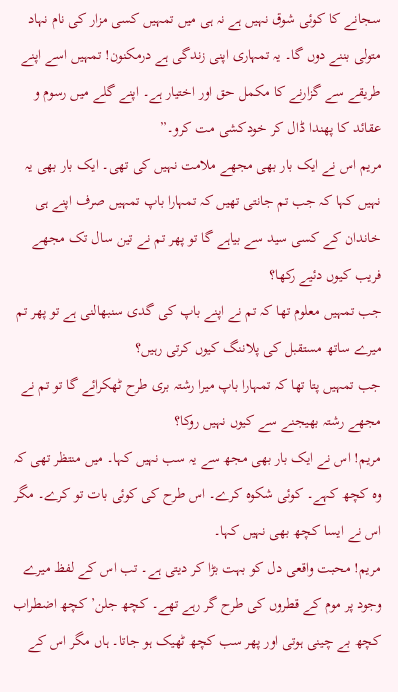سجانے کا کوئی شوق نہیں ہے نہ ہی میں تمہیں کسی مزار کی نام نہاد متولی بننے دوں گا۔ یہ تمہاری اپنی زندگی ہے درمکنون! تمہیں اسے اپنے طریقے سے گزارنے کا مکمل حق اور اختیار ہے۔ اپنے گلے میں رسوم و عقائد کا پھندا ڈال کر خودکشی مت کرو۔”
مریم اس نے ایک بار بھی مجھے ملامت نہیں کی تھی۔ ایک بار بھی یہ نہیں کہا کہ جب تم جانتی تھیں کہ تمہارا باپ تمہیں صرف اپنے ہی خاندان کے کسی سید سے بیاہے گا تو پھر تم نے تین سال تک مجھے فریب کیوں دئیے رکھا؟
جب تمہیں معلوم تھا کہ تم نے اپنے باپ کی گدی سنبھالنی ہے تو پھر تم میرے ساتھ مستقبل کی پلاننگ کیوں کرتی رہیں؟
جب تمہیں پتا تھا کہ تمہارا باپ میرا رشتہ بری طرح ٹھکرائے گا تو تم نے مجھے رشتہ بھیجنے سے کیوں نہیں روکا؟
مریم! اس نے ایک بار بھی مجھ سے یہ سب نہیں کہا۔ میں منتظر تھی کہ وہ کچھ کہے۔ کوئی شکوہ کرے۔ اس طرح کی کوئی بات تو کرے۔ مگر اس نے ایسا کچھ بھی نہیں کہا۔
مریم! محبت واقعی دل کو بہت بڑا کر دیتی ہے۔ تب اس کے لفظ میرے وجود پر موم کے قطروں کی طرح گر رہے تھے۔ کچھ جلن’ کچھ اضطراب کچھ بے چینی ہوتی اور پھر سب کچھ ٹھیک ہو جاتا۔ ہاں مگر اس کے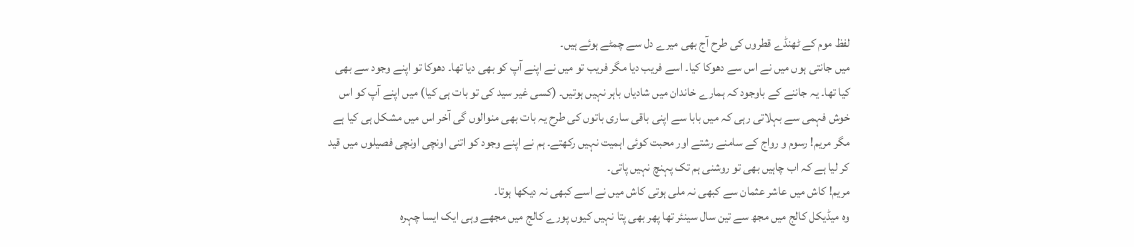لفظ موم کے ٹھنڈے قطروں کی طرح آج بھی میرے دل سے چمٹے ہوئے ہیں۔
میں جانتی ہوں میں نے اس سے دھوکا کیا۔ اسے فریب دیا مگر فریب تو میں نے اپنے آپ کو بھی دیا تھا۔ دھوکا تو اپنے وجود سے بھی کیا تھا۔ یہ جاننے کے باوجود کہ ہمارے خاندان میں شادیاں باہر نہیں ہوتیں۔ (کسی غیر سید کی تو بات ہی کیا) میں اپنے آپ کو اس خوش فہمی سے بہلاتی رہی کہ میں بابا سے اپنی باقی ساری باتوں کی طرح یہ بات بھی منوالوں گی آخر اس میں مشکل ہی کیا ہے مگر مریم! رسوم و رواج کے سامنے رشتے اور محبت کوئی اہمیت نہیں رکھتے۔ ہم نے اپنے وجود کو اتنی اونچی اونچی فصیلوں میں قید کر لیا ہے کہ اب چاہیں بھی تو روشنی ہم تک پہنچ نہیں پاتی۔
مریم! کاش میں عاشر عثمان سے کبھی نہ ملی ہوتی کاش میں نے اسے کبھی نہ دیکھا ہوتا۔
وہ میڈیکل کالج میں مجھ سے تین سال سینئر تھا پھر بھی پتا نہیں کیوں پورے کالج میں مجھے وہی ایک ایسا چہرہ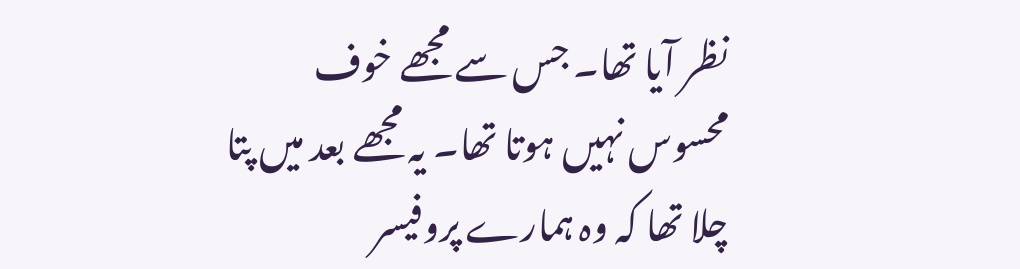نظر آیا تھا۔ جس سے مجھے خوف محسوس نہیں ہوتا تھا۔ یہ مجھے بعد میں پتا چلا تھا کہ وہ ہمارے پروفیسر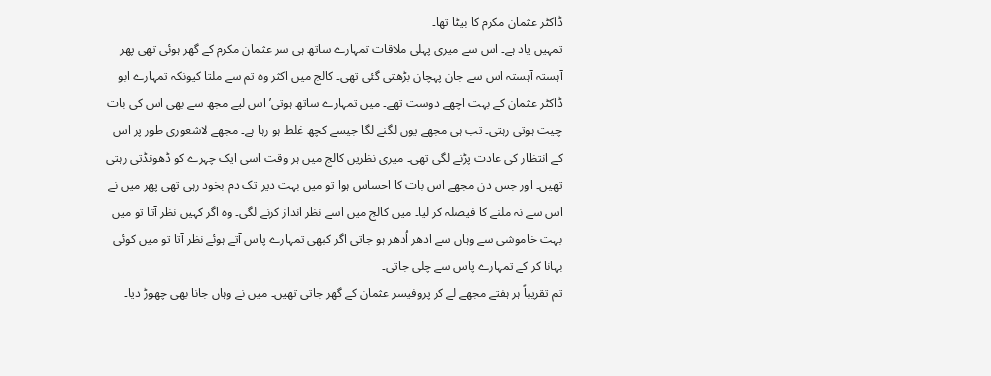ڈاکٹر عثمان مکرم کا بیٹا تھا۔
تمہیں یاد ہے۔ اس سے میری پہلی ملاقات تمہارے ساتھ ہی سر عثمان مکرم کے گھر ہوئی تھی پھر آہستہ آہستہ اس سے جان پہچان بڑھتی گئی تھی۔ کالج میں اکثر وہ تم سے ملتا کیونکہ تمہارے ابو ڈاکٹر عثمان کے بہت اچھے دوست تھے۔ میں تمہارے ساتھ ہوتی’ اس لیے مجھ سے بھی اس کی بات چیت ہوتی رہتی۔ تب ہی مجھے یوں لگنے لگا جیسے کچھ غلط ہو رہا ہے۔ مجھے لاشعوری طور پر اس کے انتظار کی عادت پڑنے لگی تھی۔ میری نظریں کالج میں ہر وقت اسی ایک چہرے کو ڈھونڈتی رہتی تھیں۔ اور جس دن مجھے اس بات کا احساس ہوا تو میں بہت دیر تک دم بخود رہی تھی پھر میں نے اس سے نہ ملنے کا فیصلہ کر لیا۔ میں کالج میں اسے نظر انداز کرنے لگی۔ وہ اگر کہیں نظر آتا تو میں بہت خاموشی سے وہاں سے ادھر اُدھر ہو جاتی اگر کبھی تمہارے پاس آتے ہوئے نظر آتا تو میں کوئی بہانا کر کے تمہارے پاس سے چلی جاتی۔
تم تقریباً ہر ہفتے مجھے لے کر پروفیسر عثمان کے گھر جاتی تھیں۔ میں نے وہاں جانا بھی چھوڑ دیا۔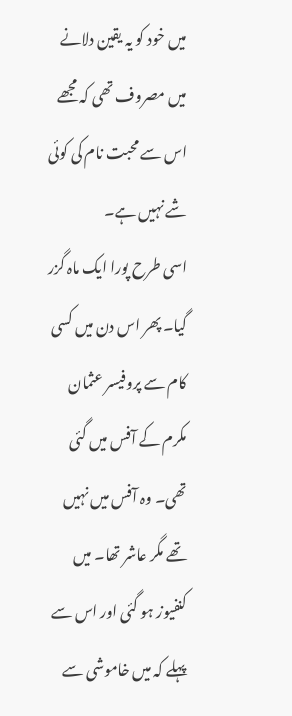میں خود کو یہ یقین دلانے میں مصروف تھی کہ مجھے اس سے محبت نام کی کوئی شے نہیں ہے۔
اسی طرح پورا ایک ماہ گزر گیا۔ پھر اس دن میں کسی کام سے پروفیسر عثمان مکرم کے آفس میں گئی تھی۔ وہ آفس میں نہیں تھے مگر عاشر تھا۔ میں کنفیوز ہو گئی اور اس سے پہلے کہ میں خاموشی سے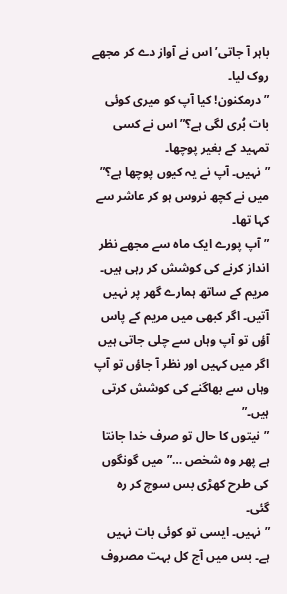باہر آ جاتی’ اس نے آواز دے کر مجھے روک لیا۔
”درمکنون! کیا آپ کو میری کوئی بات بُری لگی ہے؟” اس نے کسی تمہید کے بغیر پوچھا۔
”نہیں۔ آپ نے یہ کیوں پوچھا ہے؟” میں نے کچھ نروس ہو کر عاشر سے کہا تھا۔
”آپ پورے ایک ماہ سے مجھے نظر انداز کرنے کی کوشش کر رہی ہیں۔ مریم کے ساتھ ہمارے گھر پر نہیں آتیں۔ اگر کبھی میں مریم کے پاس آؤں تو آپ وہاں سے چلی جاتی ہیں اگر میں کہیں اور نظر آ جاؤں تو آپ وہاں سے بھاگنے کی کوشش کرتی ہیں۔”
”نیتوں کا حال تو صرف خدا جانتا ہے پھر وہ شخص …” میں گونگوں کی طرح کھڑی بس سوچ کر رہ گئی۔
”نہیں۔ ایسی تو کوئی بات نہیں ہے۔ بس میں آج کل بہت مصروف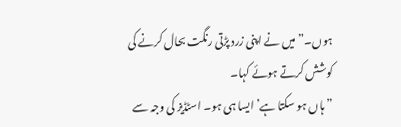ہوں۔” میں نے اپنی زرد پڑتی رنگت بحال کرنے کی کوشش کرتے ہوئے کہا۔
”ہاں ہو سکتا ہے’ ایسا ہی ہو۔ اسٹڈیز کی وجہ سے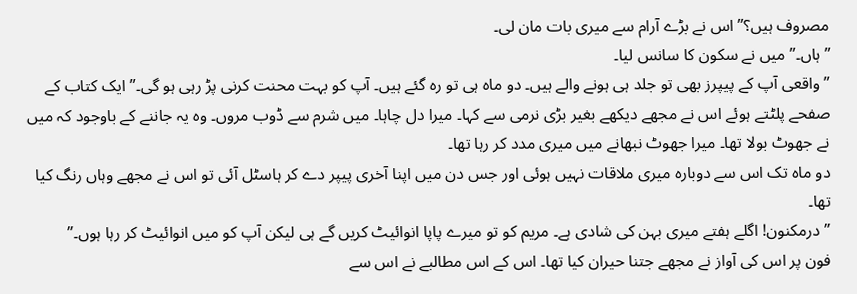مصروف ہیں؟” اس نے بڑے آرام سے میری بات مان لی۔
”ہاں۔” میں نے سکون کا سانس لیا۔
”واقعی آپ کے پیپرز بھی تو جلد ہی ہونے والے ہیں۔ دو ماہ ہی تو رہ گئے ہیں۔ آپ کو بہت محنت کرنی پڑ رہی ہو گی۔” ایک کتاب کے صفحے پلٹتے ہوئے اس نے مجھے دیکھے بغیر بڑی نرمی سے کہا۔ میرا دل چاہا۔ میں شرم سے ڈوب مروں۔ وہ یہ جاننے کے باوجود کہ میں نے جھوٹ بولا تھا۔ میرا جھوٹ نبھانے میں میری مدد کر رہا تھا۔
دو ماہ تک اس سے دوبارہ میری ملاقات نہیں ہوئی اور جس دن میں اپنا آخری پیپر دے کر ہاسٹل آئی تو اس نے مجھے وہاں رنگ کیا تھا۔
”درمکنون! اگلے ہفتے میری بہن کی شادی ہے۔ مریم کو تو میرے پاپا انوائیٹ کریں گے ہی لیکن آپ کو میں انوائیٹ کر رہا ہوں۔”
فون پر اس کی آواز نے مجھے جتنا حیران کیا تھا۔ اس کے اس مطالبے نے اس سے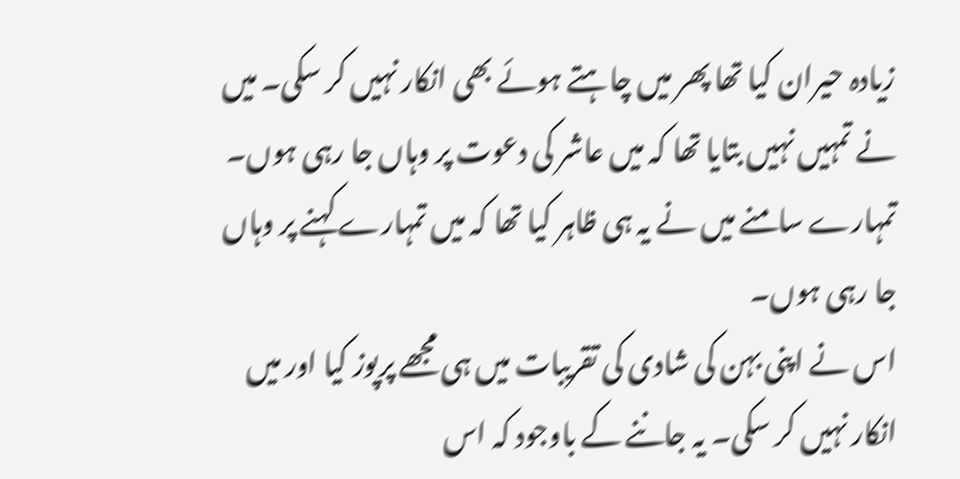زیادہ حیران کیا تھا پھر میں چاہتے ہوئے بھی انکار نہیں کر سکی۔ میں نے تمہیں نہیں بتایا تھا کہ میں عاشر کی دعوت پر وہاں جا رہی ہوں۔ تمہارے سامنے میں نے یہ ہی ظاہر کیا تھا کہ میں تمہارے کہنے پر وہاں جا رہی ہوں۔
اس نے اپنی بہن کی شادی کی تقریبات میں ہی مجھے پرپوز کیا اور میں انکار نہیں کر سکی۔ یہ جاننے کے باوجود کہ اس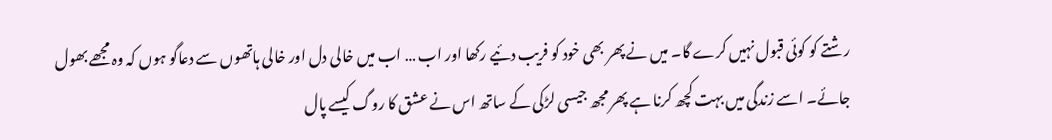رشتے کو کوئی قبول نہیں کرے گا۔ میں نے پھر بھی خود کو فریب دئیے رکھا اور اب … اب میں خالی دل اور خالی ہاتھوں سے دعاگو ہوں کہ وہ مجھے بھول جائے۔ اسے زندگی میں بہت کچھ کرنا ہے پھر مجھ جیسی لڑکی کے ساتھ اس نے عشق کا روگ کیسے پال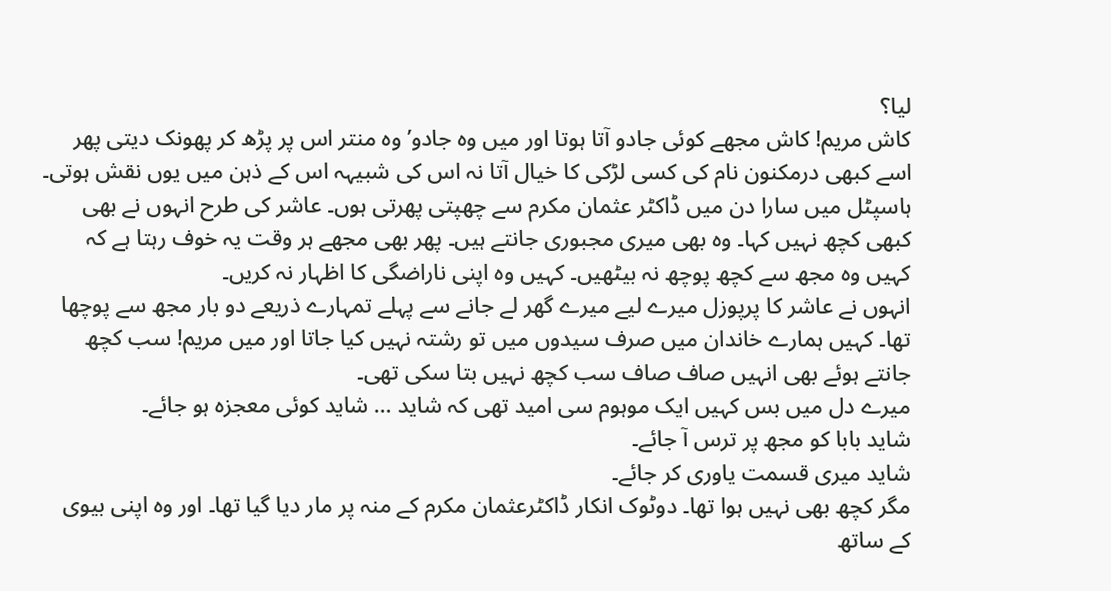لیا؟
کاش مریم! کاش مجھے کوئی جادو آتا ہوتا اور میں وہ جادو’ وہ منتر اس پر پڑھ کر پھونک دیتی پھر اسے کبھی درمکنون نام کی کسی لڑکی کا خیال آتا نہ اس کی شبیہہ اس کے ذہن میں یوں نقش ہوتی۔
ہاسپٹل میں سارا دن میں ڈاکٹر عثمان مکرم سے چھپتی پھرتی ہوں۔ عاشر کی طرح انہوں نے بھی کبھی کچھ نہیں کہا۔ وہ بھی میری مجبوری جانتے ہیں۔ پھر بھی مجھے ہر وقت یہ خوف رہتا ہے کہ کہیں وہ مجھ سے کچھ پوچھ نہ بیٹھیں۔ کہیں وہ اپنی ناراضگی کا اظہار نہ کریں۔
انہوں نے عاشر کا پرپوزل میرے لیے میرے گھر لے جانے سے پہلے تمہارے ذریعے دو بار مجھ سے پوچھا تھا۔ کہیں ہمارے خاندان میں صرف سیدوں میں تو رشتہ نہیں کیا جاتا اور میں مریم! سب کچھ جانتے ہوئے بھی انہیں صاف صاف سب کچھ نہیں بتا سکی تھی۔
میرے دل میں بس کہیں ایک موہوم سی امید تھی کہ شاید … شاید کوئی معجزہ ہو جائے۔
شاید بابا کو مجھ پر ترس آ جائے۔
شاید میری قسمت یاوری کر جائے۔
مگر کچھ بھی نہیں ہوا تھا۔ دوٹوک انکار ڈاکٹرعثمان مکرم کے منہ پر مار دیا گیا تھا۔ اور وہ اپنی بیوی کے ساتھ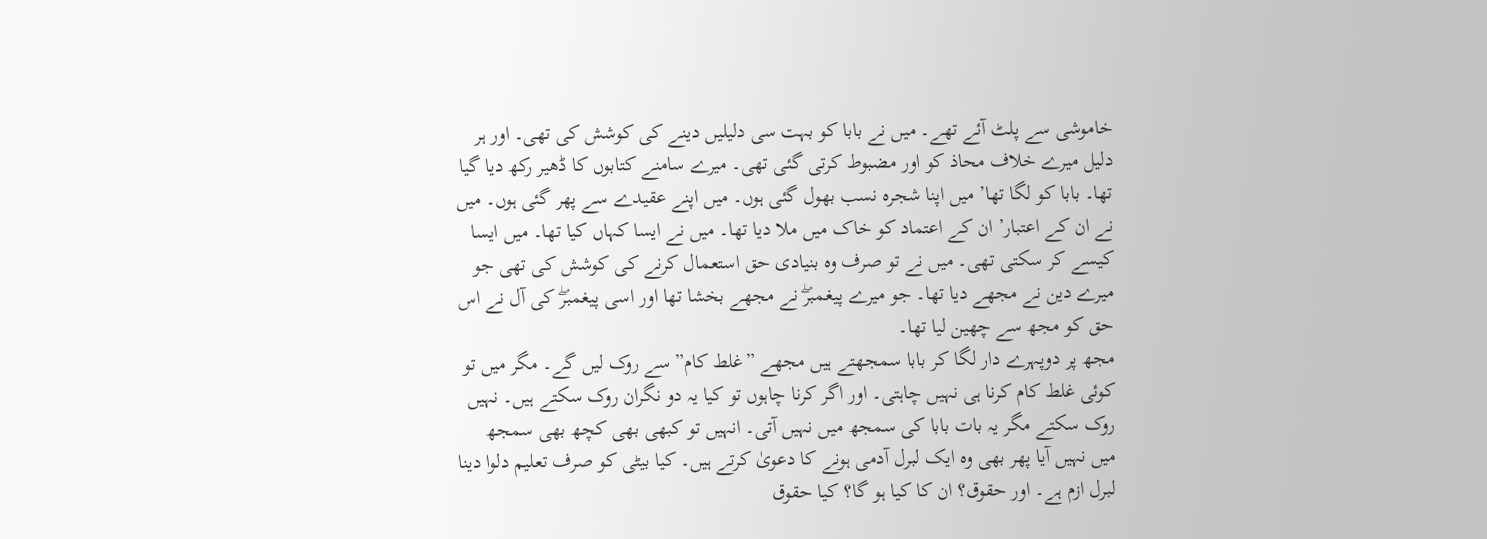خاموشی سے پلٹ آئے تھے۔ میں نے بابا کو بہت سی دلیلیں دینے کی کوشش کی تھی۔ اور ہر دلیل میرے خلاف محاذ کو اور مضبوط کرتی گئی تھی۔ میرے سامنے کتابوں کا ڈھیر رکھ دیا گیا تھا۔ بابا کو لگا تھا’ میں اپنا شجرہ نسب بھول گئی ہوں۔ میں اپنے عقیدے سے پھر گئی ہوں۔ میں نے ان کے اعتبار’ ان کے اعتماد کو خاک میں ملا دیا تھا۔ میں نے ایسا کہاں کیا تھا۔ میں ایسا کیسے کر سکتی تھی۔ میں نے تو صرف وہ بنیادی حق استعمال کرنے کی کوشش کی تھی جو میرے دین نے مجھے دیا تھا۔ جو میرے پیغمبرۖ نے مجھے بخشا تھا اور اسی پیغمبرۖ کی آل نے اس حق کو مجھ سے چھین لیا تھا۔
مجھ پر دوپہرے دار لگا کر بابا سمجھتے ہیں مجھے ”غلط کام” سے روک لیں گے۔ مگر میں تو کوئی غلط کام کرنا ہی نہیں چاہتی۔ اور اگر کرنا چاہوں تو کیا یہ دو نگران روک سکتے ہیں۔ نہیں روک سکتے مگر یہ بات بابا کی سمجھ میں نہیں آتی۔ انہیں تو کبھی بھی کچھ بھی سمجھ میں نہیں آیا پھر بھی وہ ایک لبرل آدمی ہونے کا دعویٰ کرتے ہیں۔ کیا بیٹی کو صرف تعلیم دلوا دینا لبرل ازم ہے۔ اور حقوق؟ ان کا کیا ہو گا؟ کیا حقوق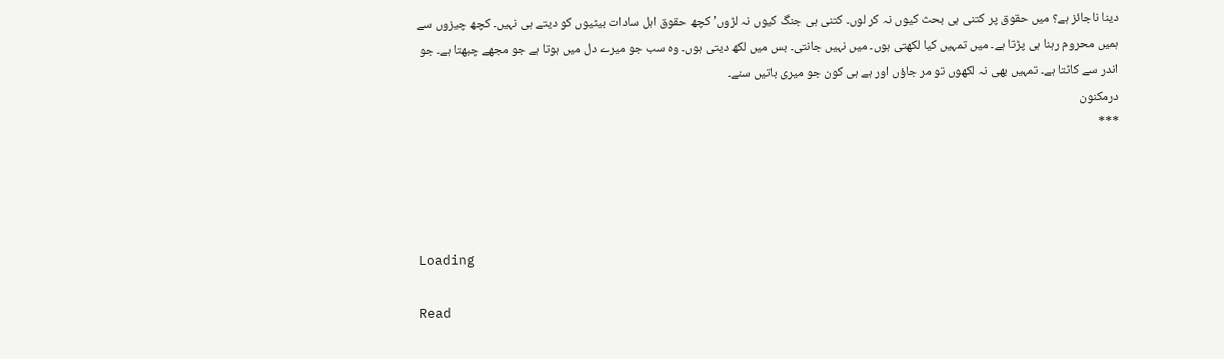دینا ناجائز ہے؟ میں حقوق پر کتنی ہی بحث کیوں نہ کر لوں۔ کتنی ہی جنگ کیوں نہ لڑوں’ کچھ حقوق اہل سادات بیٹیوں کو دیتے ہی نہیں۔ کچھ چیزوں سے ہمیں محروم رہنا ہی پڑتا ہے۔ میں تمہیں کیا لکھتی ہوں۔ میں نہیں جانتی۔ بس میں لکھ دیتی ہوں۔ وہ سب جو میرے دل میں ہوتا ہے جو مجھے چبھتا ہے۔ جو اندر سے کاٹتا ہے۔ تمہیں بھی نہ لکھوں تو مر جاؤں اور ہے ہی کون جو میری باتیں سنے۔
درمکنون
***




Loading

Read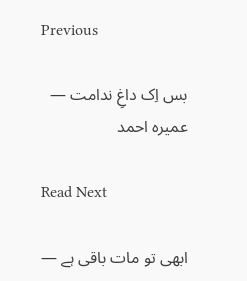Previous

بس اِک داغِ ندامت — عمیرہ احمد

Read Next

ابھی تو مات باقی ہے —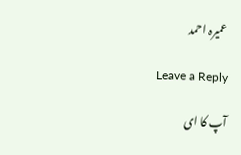عمیرہ احمد

Leave a Reply

آپ کا ای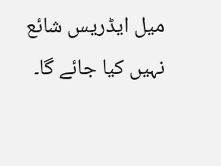میل ایڈریس شائع نہیں کیا جائے گا۔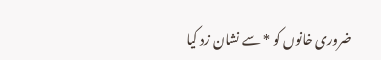ضروری خانوں کو * سے نشان زد کیا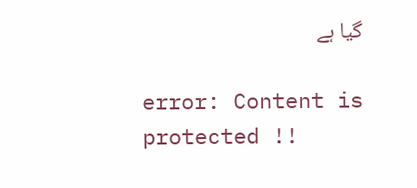گیا ہے

error: Content is protected !!